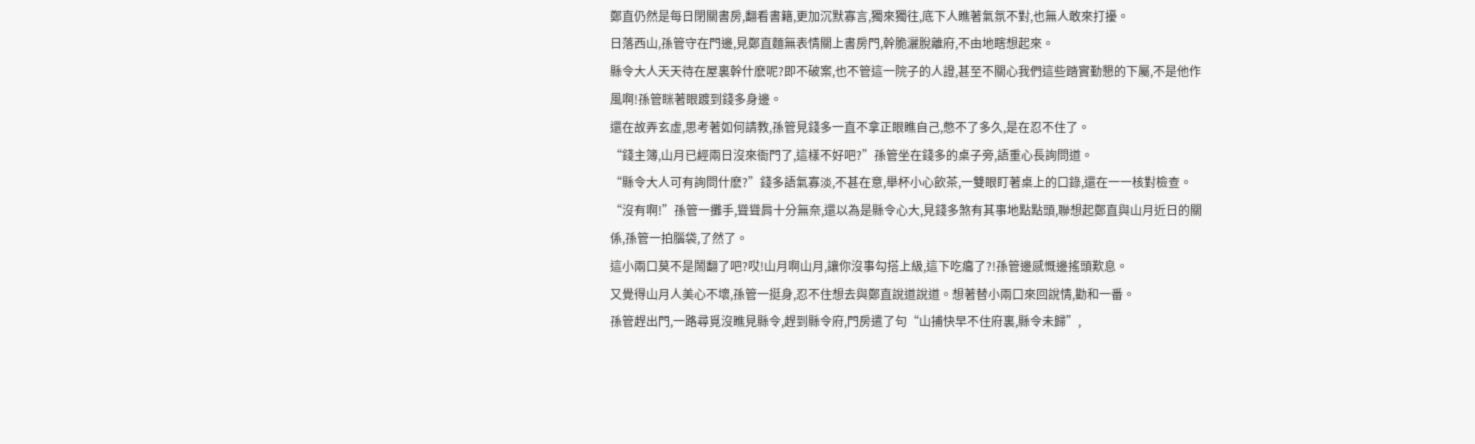鄭直仍然是每日閉關書房,翻看書籍,更加沉默寡言,獨來獨往,底下人瞧著氣氛不對,也無人敢來打擾。
日落西山,孫管守在門邊,見鄭直麵無表情關上書房門,幹脆灑脫離府,不由地瞎想起來。
縣令大人天天待在屋裏幹什麽呢?即不破案,也不管這一院子的人證,甚至不關心我們這些踏實勤懇的下屬,不是他作風啊!孫管眯著眼踱到錢多身邊。
還在故弄玄虛,思考著如何請教,孫管見錢多一直不拿正眼瞧自己,憋不了多久,是在忍不住了。
“錢主簿,山月已經兩日沒來衙門了,這樣不好吧?”孫管坐在錢多的桌子旁,語重心長詢問道。
“縣令大人可有詢問什麽?”錢多語氣寡淡,不甚在意,舉杯小心飲茶,一雙眼盯著桌上的口錄,還在一一核對檢查。
“沒有啊!”孫管一攤手,聳聳肩十分無奈,還以為是縣令心大,見錢多煞有其事地點點頭,聯想起鄭直與山月近日的關係,孫管一拍腦袋,了然了。
這小兩口莫不是鬧翻了吧?哎!山月啊山月,讓你沒事勾搭上級,這下吃癟了?!孫管邊感慨邊搖頭歎息。
又覺得山月人美心不壞,孫管一挺身,忍不住想去與鄭直說道說道。想著替小兩口來回說情,勸和一番。
孫管趕出門,一路尋覓沒瞧見縣令,趕到縣令府,門房遣了句“山捕快早不住府裏,縣令未歸”,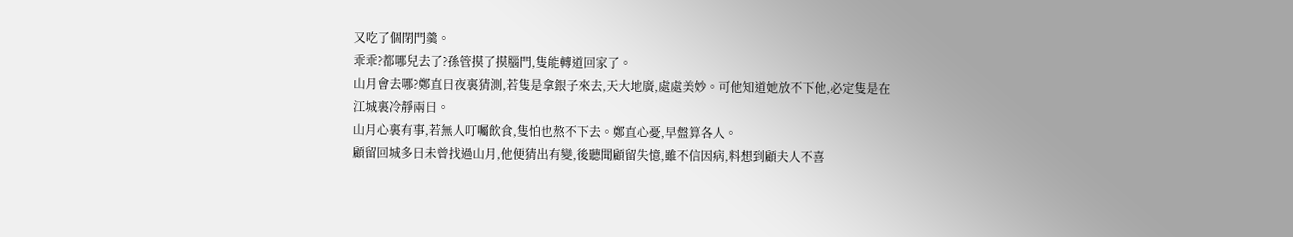又吃了個閉門羹。
乖乖?都哪兒去了?孫管摸了摸腦門,隻能轉道回家了。
山月會去哪?鄭直日夜裏猜測,若隻是拿銀子來去,天大地廣,處處美妙。可他知道她放不下他,必定隻是在江城裏冷靜兩日。
山月心裏有事,若無人叮囑飲食,隻怕也熬不下去。鄭直心憂,早盤算各人。
顧留回城多日未曾找過山月,他便猜出有變,後聽聞顧留失憶,雖不信因病,料想到顧夫人不喜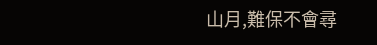山月,難保不會尋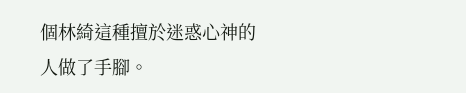個林綺這種擅於迷惑心神的人做了手腳。